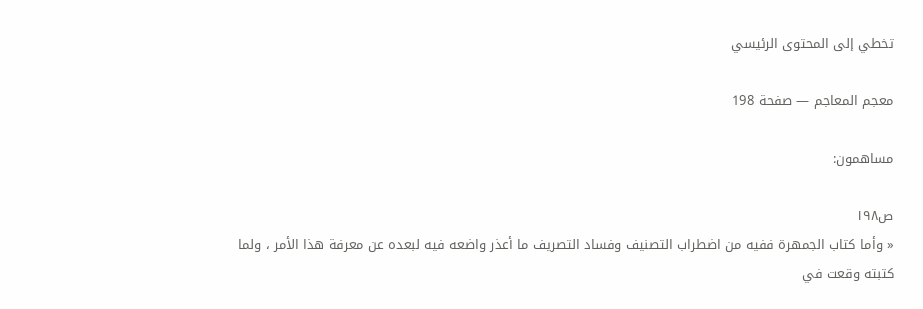تخطي إلى المحتوى الرئيسي

معجم المعاجم — صفحة 198

مساهمون:

ص١٩٨
« وأما كتاب الجمهرة ففيه من اضطراب التصنيف وفساد التصريف ما أعذر واضعه فيه لبعده عن معرفة هذا الأمر ، ولما كتبته وقعت في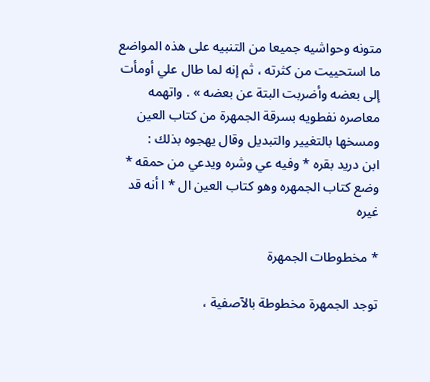متونه وحواشيه جميعا من التنبيه على هذه المواضع ما استحييت من كثرته ، ثم إنه لما طال علي أومأت إلى بعضه وأضربت البتة عن بعضه » . واتهمه معاصره نفطويه بسرقة الجمهرة من كتاب العين ومسخها بالتغيير والتبديل وقال يهجوه بذلك :
ابن دريد بقره * وفيه عي وشره ويدعي من حمقه * وضع كتاب الجمهره وهو كتاب العين ال * ا أنه قد غيره

* مخطوطات الجمهرة

توجد الجمهرة مخطوطة بالآصفية ،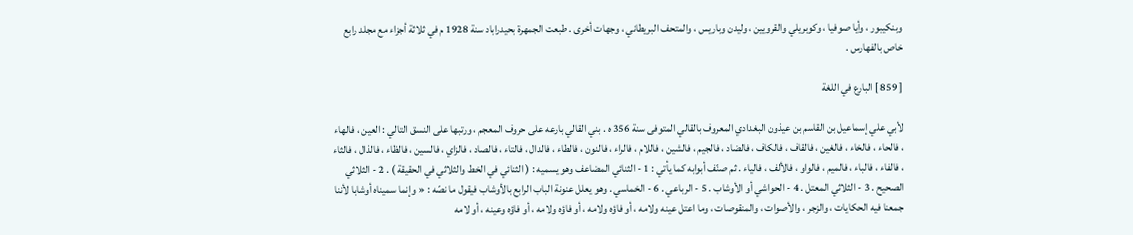وبنكيبور ، وأيا صوفيا ، وكوبريلي والقرويين ، وليدن وباريس ، والمتحف البريطاني ، وجهات أخرى . طبعت الجمهرة بحيدراباد سنة 1928 م في ثلاثة أجزاء مع مجلد رابع خاص بالفهارس .

[ 859 ] البارع في اللغة

لأبي علي إسماعيل بن القاسم بن عيذون البغدادي المعروف بالقالي المتوفى سنة 356 ه . بني القالي بارعه على حروف المعجم ، ورتبها على النسق التالي : العين ، فالهاء ، فالحاء ، فالخاء ، فالغين ، فالقاف ، فالكاف ، فالضاد ، فالجيم ، فالشين ، فاللام ، فالراء ، فالنون ، فالطاء ، فالدال ، فالتاء ، فالصاد ، فالزاي ، فالسين ، فالظاء ، فالذال ، فالثاء ، فالفاء ، فالباء ، فالميم ، فالواو ، فالألف ، فالياء . ثم صنّف أبوابه كما يأتي : 1 - الثنائي المضاعف وهو يسميه : ( الثنائي في الخط والثلاثي في الحقيقة ) . 2 - الثلاثي الصحيح . 3 - الثلاثي المعتل . 4 - الحواشي أو الأوشاب . 5 - الرباعي . 6 - الخماسي . وهو يعلل عنونة الباب الرابع بالأوشاب فيقول ما نصّه : « وإنما سميناه أوشابا لأننا جمعنا فيه الحكايات ، والزجر ، والأصوات ، والمنقوصات ، وما اعتل عينه ولامه ، أو فاؤه ولامه ، أو فاؤه ولامه ، أو فاؤه وعينه ، أو لامه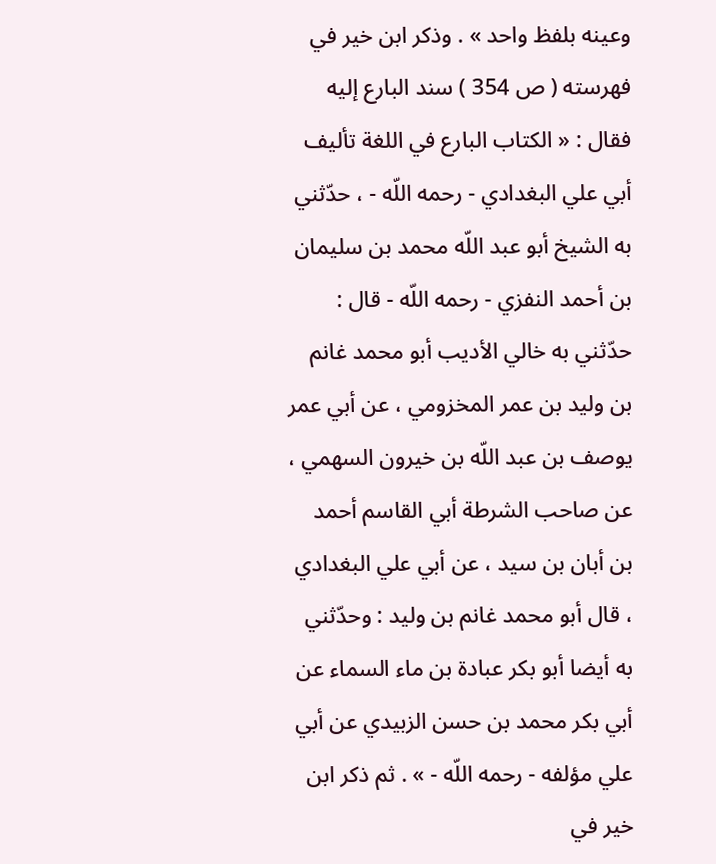وعينه بلفظ واحد » . وذكر ابن خير في فهرسته ( ص 354 ) سند البارع إليه فقال : « الكتاب البارع في اللغة تأليف أبي علي البغدادي - رحمه اللّه - ، حدّثني به الشيخ أبو عبد اللّه محمد بن سليمان بن أحمد النفزي - رحمه اللّه - قال : حدّثني به خالي الأديب أبو محمد غانم بن وليد بن عمر المخزومي ، عن أبي عمر يوصف بن عبد اللّه بن خيرون السهمي ، عن صاحب الشرطة أبي القاسم أحمد بن أبان بن سيد ، عن أبي علي البغدادي ، قال أبو محمد غانم بن وليد : وحدّثني به أيضا أبو بكر عبادة بن ماء السماء عن أبي بكر محمد بن حسن الزبيدي عن أبي علي مؤلفه - رحمه اللّه - » . ثم ذكر ابن خير في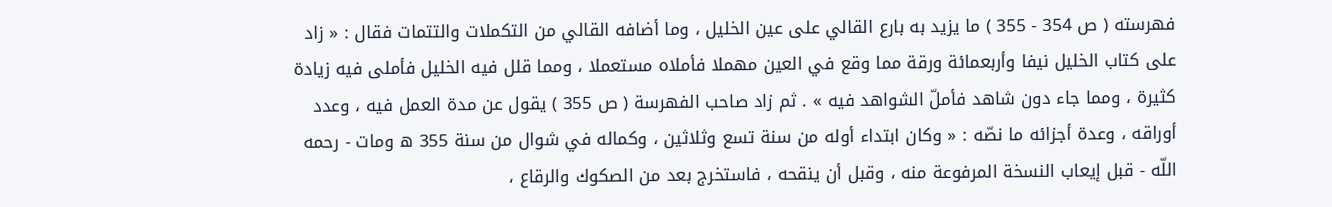فهرسته ( ص 354 - 355 ) ما يزيد به بارع القالي على عين الخليل ، وما أضافه القالي من التكملات والتتمات فقال : « زاد على كتاب الخليل نيفا وأربعمائة ورقة مما وقع في العين مهملا فأملاه مستعملا ، ومما قلل فيه الخليل فأملى فيه زيادة كثيرة ، ومما جاء دون شاهد فأملّ الشواهد فيه » . ثم زاد صاحب الفهرسة ( ص 355 ) يقول عن مدة العمل فيه ، وعدد أوراقه ، وعدة أجزائه ما نصّه : « وكان ابتداء أوله من سنة تسع وثلاثين ، وكماله في شوال من سنة 355 ه ومات - رحمه اللّه - قبل إيعاب النسخة المرفوعة منه ، وقبل أن ينقحه ، فاستخرج بعد من الصكوك والرقاع ،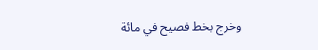وخرج بخط فصيح في مائة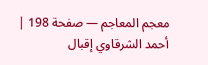معجم المعاجم — صفحة 198 | أحمد الشرقاوي إقبال